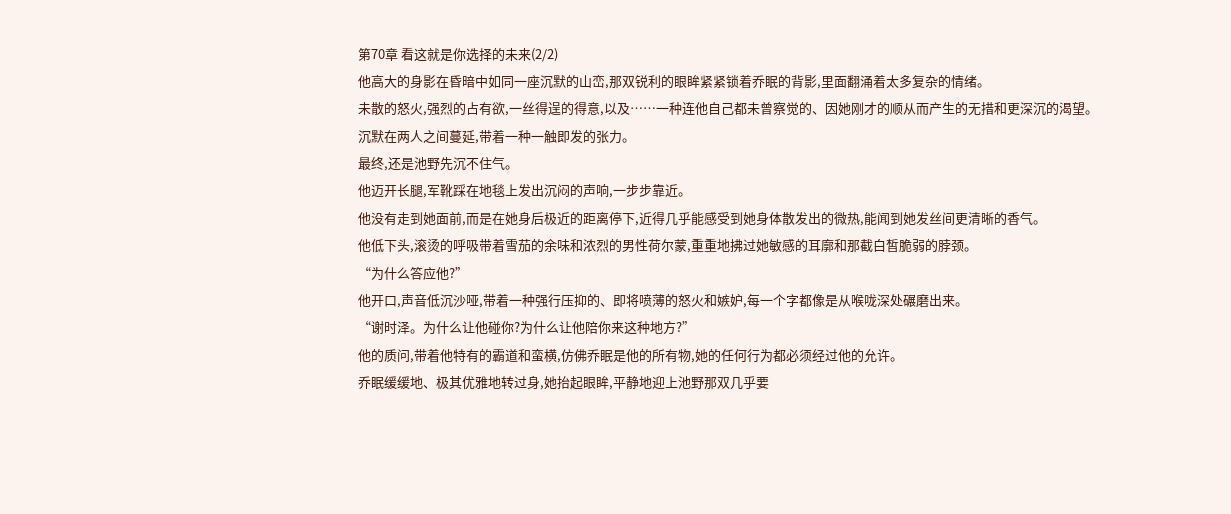第70章 看这就是你选择的未来(2/2)
他高大的身影在昏暗中如同一座沉默的山峦,那双锐利的眼眸紧紧锁着乔眠的背影,里面翻涌着太多复杂的情绪。
未散的怒火,强烈的占有欲,一丝得逞的得意,以及……一种连他自己都未曾察觉的、因她刚才的顺从而产生的无措和更深沉的渴望。
沉默在两人之间蔓延,带着一种一触即发的张力。
最终,还是池野先沉不住气。
他迈开长腿,军靴踩在地毯上发出沉闷的声响,一步步靠近。
他没有走到她面前,而是在她身后极近的距离停下,近得几乎能感受到她身体散发出的微热,能闻到她发丝间更清晰的香气。
他低下头,滚烫的呼吸带着雪茄的余味和浓烈的男性荷尔蒙,重重地拂过她敏感的耳廓和那截白皙脆弱的脖颈。
“为什么答应他?”
他开口,声音低沉沙哑,带着一种强行压抑的、即将喷薄的怒火和嫉妒,每一个字都像是从喉咙深处碾磨出来。
“谢时泽。为什么让他碰你?为什么让他陪你来这种地方?”
他的质问,带着他特有的霸道和蛮横,仿佛乔眠是他的所有物,她的任何行为都必须经过他的允许。
乔眠缓缓地、极其优雅地转过身,她抬起眼眸,平静地迎上池野那双几乎要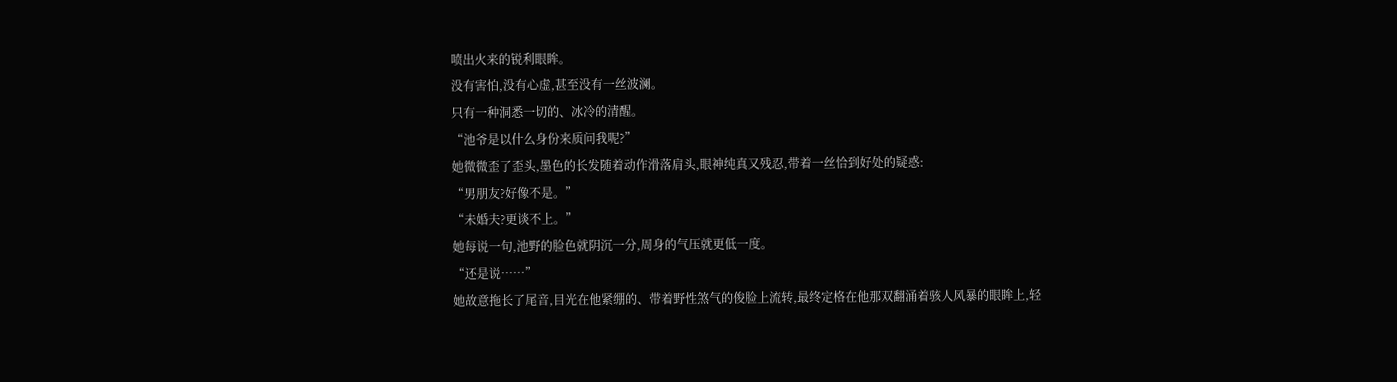喷出火来的锐利眼眸。
没有害怕,没有心虚,甚至没有一丝波澜。
只有一种洞悉一切的、冰冷的清醒。
“池爷是以什么身份来质问我呢?”
她微微歪了歪头,墨色的长发随着动作滑落肩头,眼神纯真又残忍,带着一丝恰到好处的疑惑:
“男朋友?好像不是。”
“未婚夫?更谈不上。”
她每说一句,池野的脸色就阴沉一分,周身的气压就更低一度。
“还是说……”
她故意拖长了尾音,目光在他紧绷的、带着野性煞气的俊脸上流转,最终定格在他那双翻涌着骇人风暴的眼眸上,轻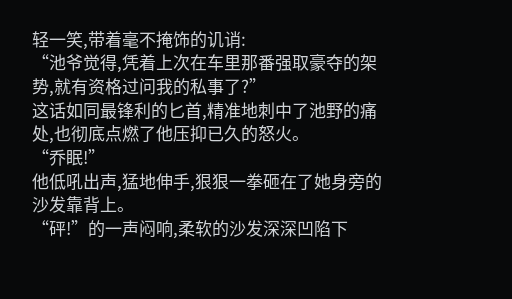轻一笑,带着毫不掩饰的讥诮:
“池爷觉得,凭着上次在车里那番强取豪夺的架势,就有资格过问我的私事了?”
这话如同最锋利的匕首,精准地刺中了池野的痛处,也彻底点燃了他压抑已久的怒火。
“乔眠!”
他低吼出声,猛地伸手,狠狠一拳砸在了她身旁的沙发靠背上。
“砰!”的一声闷响,柔软的沙发深深凹陷下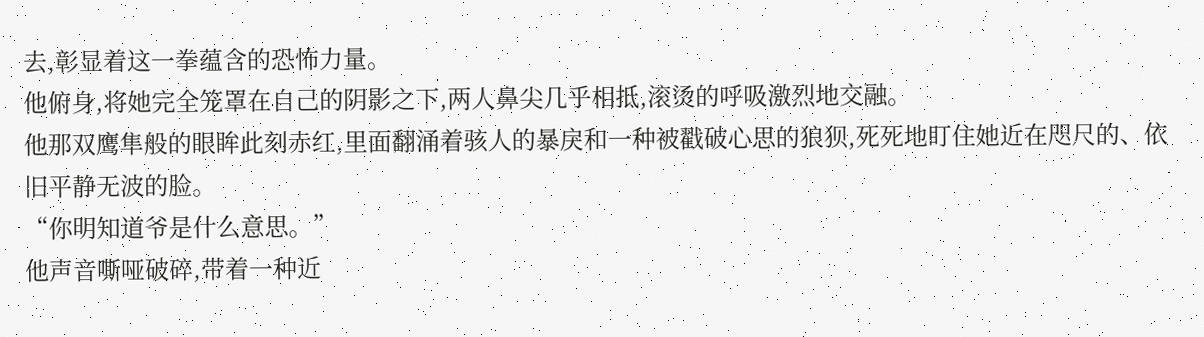去,彰显着这一拳蕴含的恐怖力量。
他俯身,将她完全笼罩在自己的阴影之下,两人鼻尖几乎相抵,滚烫的呼吸激烈地交融。
他那双鹰隼般的眼眸此刻赤红,里面翻涌着骇人的暴戾和一种被戳破心思的狼狈,死死地盯住她近在咫尺的、依旧平静无波的脸。
“你明知道爷是什么意思。”
他声音嘶哑破碎,带着一种近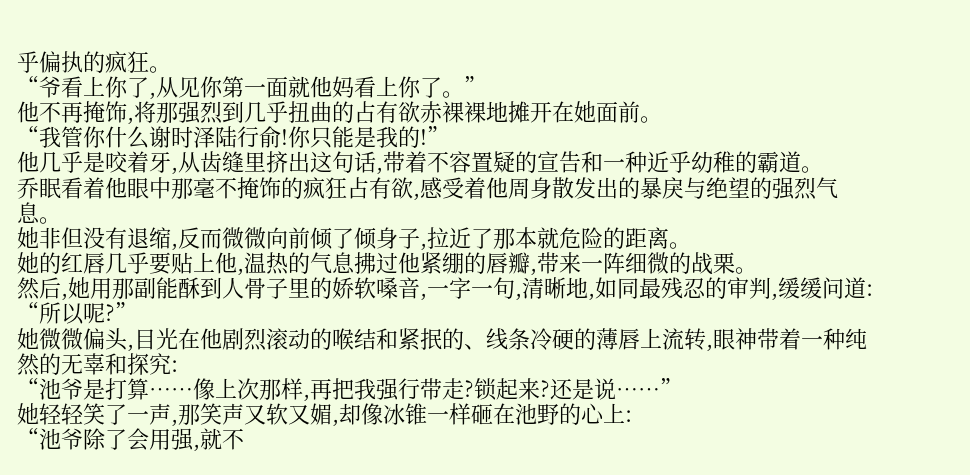乎偏执的疯狂。
“爷看上你了,从见你第一面就他妈看上你了。”
他不再掩饰,将那强烈到几乎扭曲的占有欲赤裸裸地摊开在她面前。
“我管你什么谢时泽陆行俞!你只能是我的!”
他几乎是咬着牙,从齿缝里挤出这句话,带着不容置疑的宣告和一种近乎幼稚的霸道。
乔眠看着他眼中那毫不掩饰的疯狂占有欲,感受着他周身散发出的暴戾与绝望的强烈气息。
她非但没有退缩,反而微微向前倾了倾身子,拉近了那本就危险的距离。
她的红唇几乎要贴上他,温热的气息拂过他紧绷的唇瓣,带来一阵细微的战栗。
然后,她用那副能酥到人骨子里的娇软嗓音,一字一句,清晰地,如同最残忍的审判,缓缓问道:
“所以呢?”
她微微偏头,目光在他剧烈滚动的喉结和紧抿的、线条冷硬的薄唇上流转,眼神带着一种纯然的无辜和探究:
“池爷是打算……像上次那样,再把我强行带走?锁起来?还是说……”
她轻轻笑了一声,那笑声又软又媚,却像冰锥一样砸在池野的心上:
“池爷除了会用强,就不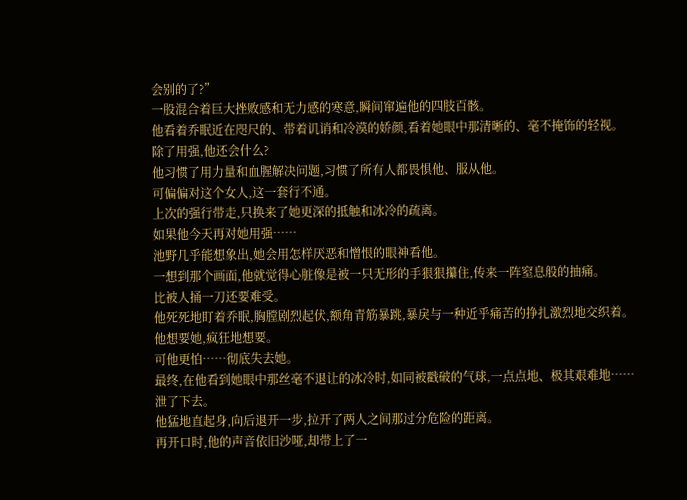会别的了?”
一股混合着巨大挫败感和无力感的寒意,瞬间窜遍他的四肢百骸。
他看着乔眠近在咫尺的、带着讥诮和冷漠的娇颜,看着她眼中那清晰的、毫不掩饰的轻视。
除了用强,他还会什么?
他习惯了用力量和血腥解决问题,习惯了所有人都畏惧他、服从他。
可偏偏对这个女人,这一套行不通。
上次的强行带走,只换来了她更深的抵触和冰冷的疏离。
如果他今天再对她用强……
池野几乎能想象出,她会用怎样厌恶和憎恨的眼神看他。
一想到那个画面,他就觉得心脏像是被一只无形的手狠狠攥住,传来一阵窒息般的抽痛。
比被人捅一刀还要难受。
他死死地盯着乔眠,胸膛剧烈起伏,额角青筋暴跳,暴戾与一种近乎痛苦的挣扎激烈地交织着。
他想要她,疯狂地想要。
可他更怕……彻底失去她。
最终,在他看到她眼中那丝毫不退让的冰冷时,如同被戳破的气球,一点点地、极其艰难地……泄了下去。
他猛地直起身,向后退开一步,拉开了两人之间那过分危险的距离。
再开口时,他的声音依旧沙哑,却带上了一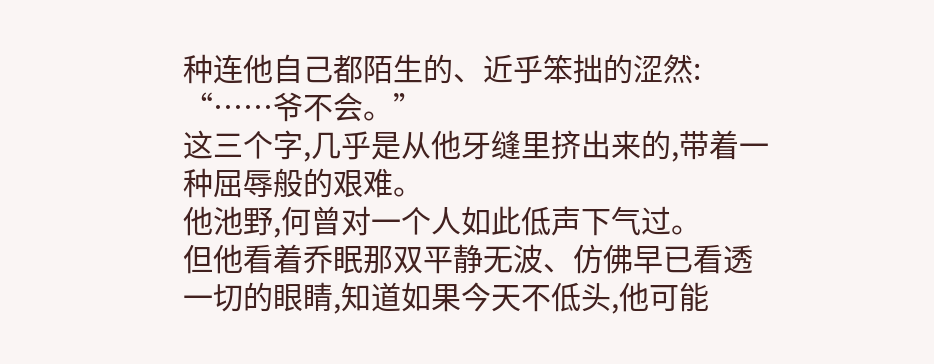种连他自己都陌生的、近乎笨拙的涩然:
“……爷不会。”
这三个字,几乎是从他牙缝里挤出来的,带着一种屈辱般的艰难。
他池野,何曾对一个人如此低声下气过。
但他看着乔眠那双平静无波、仿佛早已看透一切的眼睛,知道如果今天不低头,他可能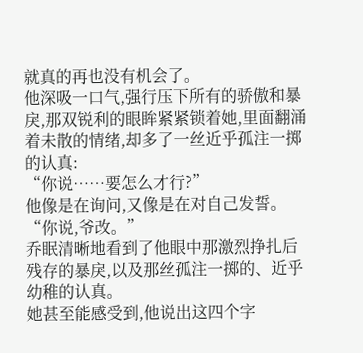就真的再也没有机会了。
他深吸一口气,强行压下所有的骄傲和暴戾,那双锐利的眼眸紧紧锁着她,里面翻涌着未散的情绪,却多了一丝近乎孤注一掷的认真:
“你说……要怎么才行?”
他像是在询问,又像是在对自己发誓。
“你说,爷改。”
乔眠清晰地看到了他眼中那激烈挣扎后残存的暴戾,以及那丝孤注一掷的、近乎幼稚的认真。
她甚至能感受到,他说出这四个字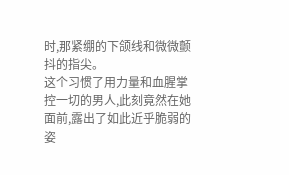时,那紧绷的下颌线和微微颤抖的指尖。
这个习惯了用力量和血腥掌控一切的男人,此刻竟然在她面前,露出了如此近乎脆弱的姿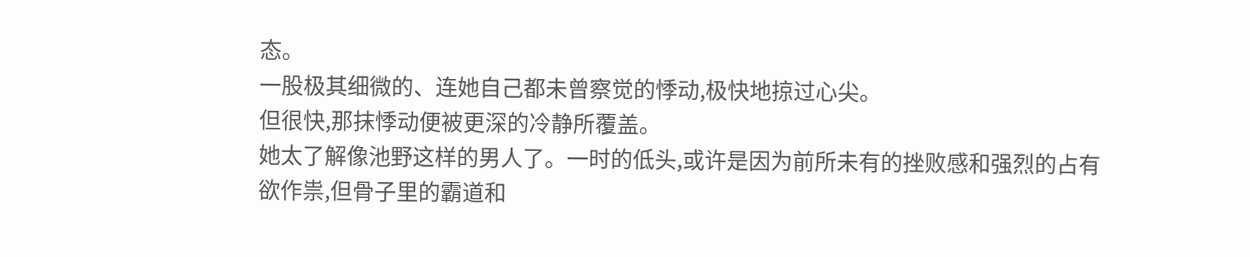态。
一股极其细微的、连她自己都未曾察觉的悸动,极快地掠过心尖。
但很快,那抹悸动便被更深的冷静所覆盖。
她太了解像池野这样的男人了。一时的低头,或许是因为前所未有的挫败感和强烈的占有欲作祟,但骨子里的霸道和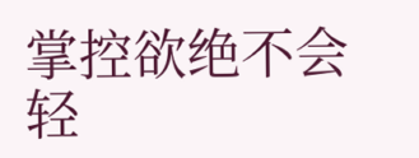掌控欲绝不会轻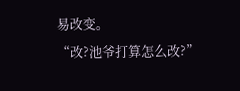易改变。
“改?池爷打算怎么改?”